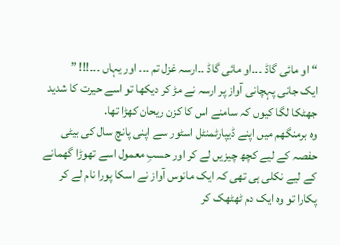“او مائی گاڈ ۔۔۔او مائی گاڈ ۔۔ارسہ غزل تم ۔۔۔ اور یہاں ۔۔۔!!! ”
ایک جانی پہچانی آواز پر ارسہ نے مڑ کر دیکھا تو اسے حیرت کا شدید جھٹکا لگا کیوں کہ سامنے اس کا کزن ریحان کھڑا تھا.
وہ برمنگھم میں اپنے ڈیپارٹمنٹل اسٹور سے اپنی پانچ سال کی بیٹی حفصہ کے لیے کچھ چیزیں لے کر اور حسبِ معمول اسے تھوڑا گھمانے کے لیے نکلی ہی تھی کہ ایک مانوس آواز نے اسکا پورا نام لے کر پکارا تو وہ ایک دم ٹھٹھک کر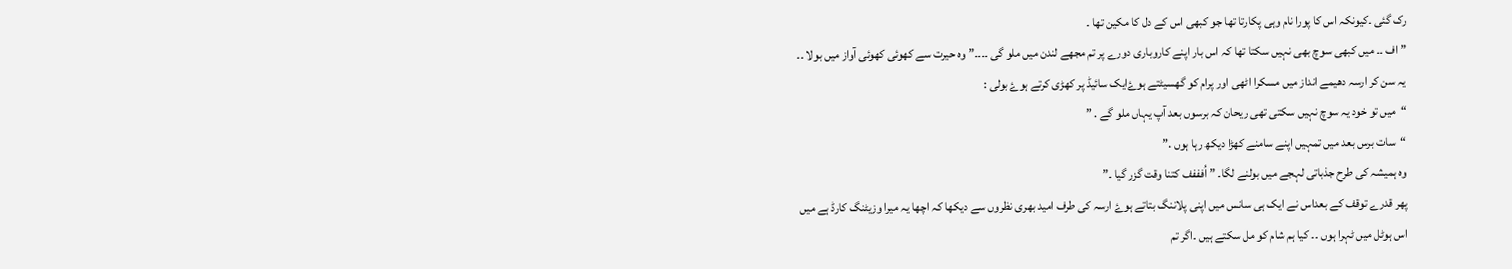رک گئی ۔کیونکہ اس کا پورا نام وہی پکارتا تھا جو کبھی اس کے دل کا مکین تھا ۔
” اف ۔۔ میں کبھی سوچ بھی نہیں سکتا تھا کہ اس بار اپنے کاروباری دورے پر تم مجھے لندن میں ملو گی ۔۔۔۔” وہ حیرت سے کھوئی کھوئی آواز میں بولا ۔۔
یہ سن کر ارسہ دھیمے انداز میں مسکرا اٹھی اور پرام کو گھسیٹتے ہوۓایک سائیڈ پر کھڑی کرتے ہوۓ بولی :
“میں تو خود یہ سوچ نہیں سکتی تھی ریحان کہ برسوں بعد آپ یہاں ملو گے . ”
“سات برس بعد میں تمہیں اپنے سامنے کھڑا دیکھ رہا ہوں .”
وہ ہمیشہ کی طرح جذباتی لہجے میں بولنے لگا۔ ” اُفففف کتنا وقت گزر گیا ۔”
پھر قدرے توقف کے بعداس نے ایک ہی سانس میں اپنی پلاننگ بتاتے ہوۓ ارسہ کی طرف امید بھری نظروں سے دیکھا کہ اچھا یہ میرا وزیٹنگ کارڈ ہے میں اس ہوٹل میں ٹہرا ہوں ۔۔ کیا ہم شام کو مل سکتے ہیں ۔اگر تم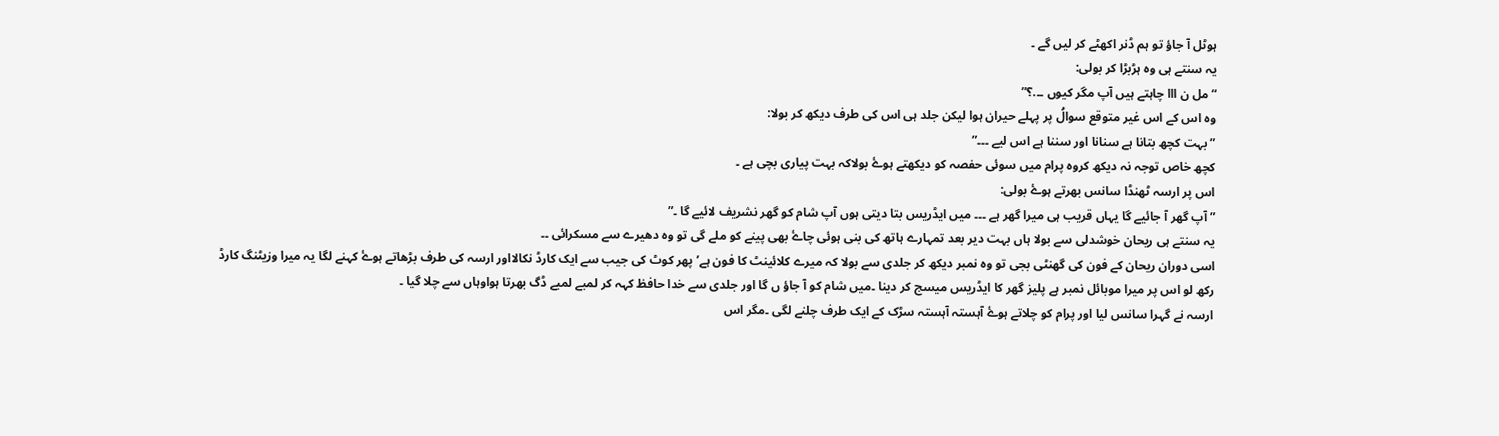ہوٹل آ جاؤ تو ہم ڈنر اکھٹے کر لیں گے ۔
یہ سنتے ہی وہ ہڑبڑا کر بولی:
“مل ن ااا چاہتے ہیں آپ مگر کیوں ۔۔.؟”
وہ اس کے اس غیر متوقع سوالُ پر پہلے حیران ہوا لیکن جلد ہی اس کی طرف دیکھ کر بولا:
” بہت کچھ بتانا ہے سنانا اور سننا ہے اس لیے ۔۔۔”
کچھ خاص توجہ نہ دیکھ کروہ پرام میں سوئی حفصہ کو دیکھتے ہوۓ بولاکہ بہت پیاری بچی ہے ۔
اس پر ارسہ ٹھنڈا سانس بھرتے ہوۓ بولی:
” آپ گھر آ جائیے گا یہاں قریب ہی میرا گھر ہے ۔۔۔ میں ایڈریس بتا دیتی ہوں آپ شام کو گھر نشریف لائیے گا ۔”
یہ سنتے ہی ریحان خوشدلی سے بولا ہاں بہت دیر بعد تمہارے ہاتھ کی بنی ہوئی چاۓ بھی پینے کو ملے گی تو وہ دھیرے سے مسکرائی ۔۔
اسی دوران ریحان کے فون کی گھنٹی بجی تو وہ نمبر دیکھ کر جلدی سے بولا کہ میرے کلائینٹ کا فون ہے’ پھر کوٹ کی جیب سے ایک کارڈ نکالااور ارسہ کی طرف بڑھاتے ہوۓ کہنے لگا یہ میرا وزیٹنگ کارڈ رکھ لو اس پر میرا موبائل نمبر ہے پلیز گھر کا ایڈریس میسج کر دینا ۔میں شام کو آ جاؤ ں گا اور جلدی سے خدا حافظ کہہ کر لمبے لمبے ڈگ بھرتا ہواوہاں سے چلا گیا ۔
ارسہ نے گہرا سانس لیا اور پرام کو چلاتے ہوۓ آہستہ آہستہ سڑک کے ایک طرف چلنے لگی ۔مگر اس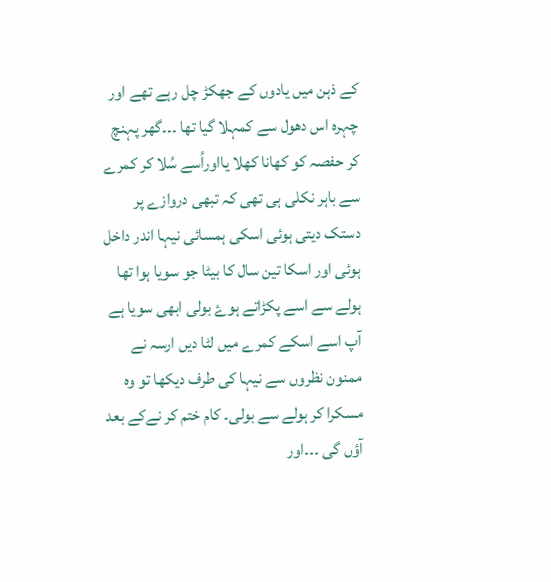کے ذہن میں یادوں کے جھکڑ چل رہے تھے اور چہرہ اس دھول سے کمہلا گیا تھا ۔۔۔گھر پہنچ کر حفصہ کو کھانا کھلا یااوراُسے سُلا کر کمرے سے باہر نکلی ہی تھی کہ تبھی دروازے پر دستک دیتی ہوئی اسکی ہمسائی نیہا اندر داخل ہوئی اور اسکا تین سال کا بیٹا جو سویا ہوا تھا ہولے سے اسے پکڑاتے ہوۓ بولی ابھی سویا ہے آپ اسے اسکے کمرے میں لٹا دیں ارسہ نے
ممنون نظروں سے نیہا کی طرف دیکھا تو وہ مسکرا کر ہولے سے بولی۔ کام ختم کر نےکے بعد آؤں گی ۔۔۔اور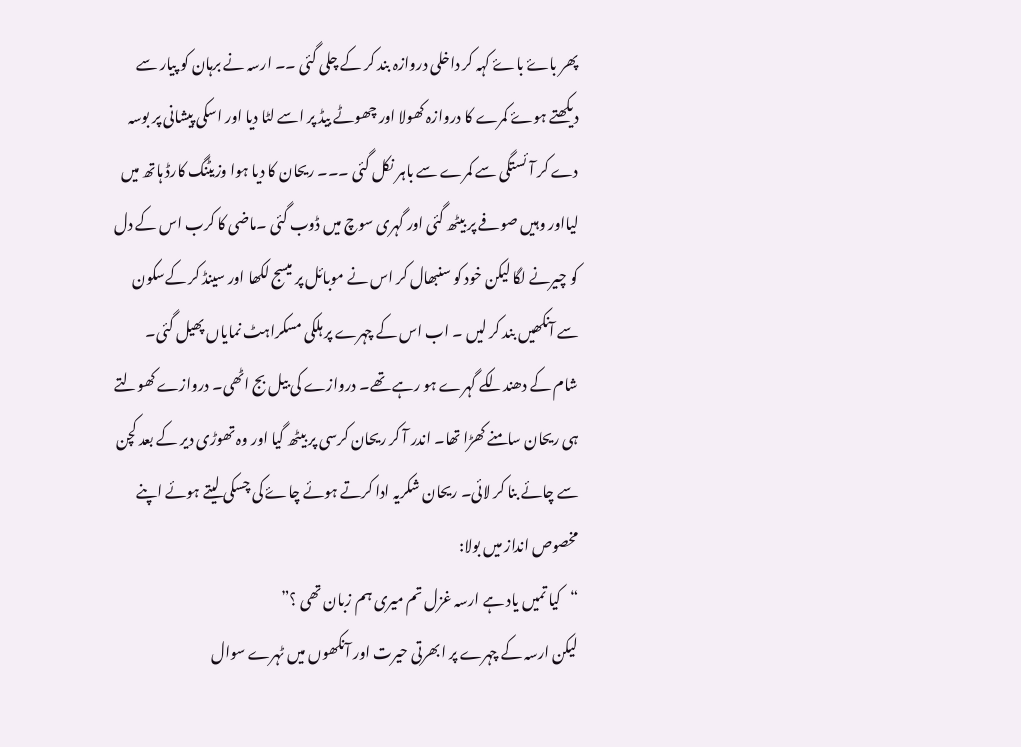پھر باۓ باۓ کہہ کر داخلی دروازہ بند کر کے چلی گئی ۔۔ ارسہ نے برہان کو پیار سے دیکھتے ہوۓ کمرے کا دروازہ کھولا اور چھوٹے بیڈ پر اسے لٹا دیا اور اسکی پیشانی پر بوسہ دے کر آئستگی سے کمرے سے باہر نکل گئی ۔۔۔ ریحان کا دیا ہوا وزیٹنگ کارڈ ہاتھ میں لیااور وہیں صوفے پر بیٹھ گئی اور گہری سوچ میں ڈوب گئی ۔ماضی کا کرب اس کے دل کو چیرنے لگا لیکن خود کو سنبھال کر اس نے موبائل پر میسج لکھا اور سینڈ کر کےسکون سے آنکھیں بند کر لیں ۔ اب اس کے چہرے پر ہلکی مسکراہٹ نمایاں پھیل گئی۔
شام کے دھندلکے گہرے ہو رہے تھے۔ دروازے کی بیل بج اٹھی۔ دروازے کھولتے ہی ریحان سامنے کھڑا تھا۔ اندر آ کر ریحان کرسی پر بیٹھ گیا اور وہ تھوڑی دیر کے بعد کچن سے چائے بنا کر لائی۔ ریحان شکریہ ادا کرتے ہوئے چاۓ کی چسکی لیتے ہوئے اپنے مخصوص انداز میں بولا:
“کیا تمیں یاد ہے ارسہ غزل تم میری ہم زبان تھی ؟”
لیکن ارسہ کے چہرے پر ابھرتی حیرت اور آنکھوں میں ٹہرے سوال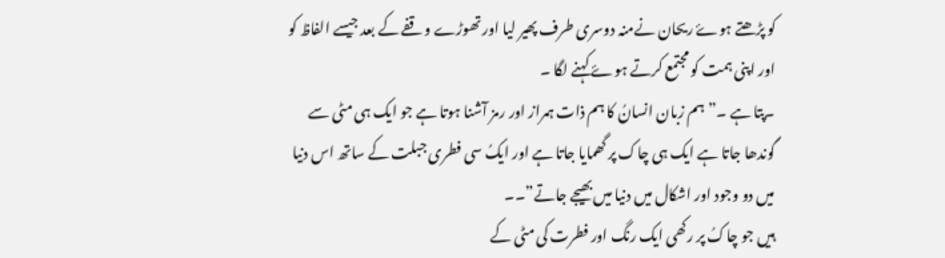کو پڑھتے ہوۓ ریحان نےمنہ دوسری طرف پھیر لیا اور تھوڑے وقفے کے بعد جیسے الفاظ کو اور اپنی ہمت کو مجتمع کرتے ہوۓ کہنے لگا ۔
۔پتا ہے ۔” ہم زبان انسانُ کا ہم ذات ہمراز اور رمز آشنا ہوتا ہے جو ایک ہی مٹی سے گوندھا جاتا ہے ایک ہی چاک پر گھمایا جاتا ہے اور ایکُ سی فطری جبلت کے ساتھ اس دنیا میں دو وجود اور اشکال میں دنیا میں بھیجے جاتے”۔۔
ہیں جو چاکُ پر رکھی ایک رنگ اور فطرت کی مٹی کے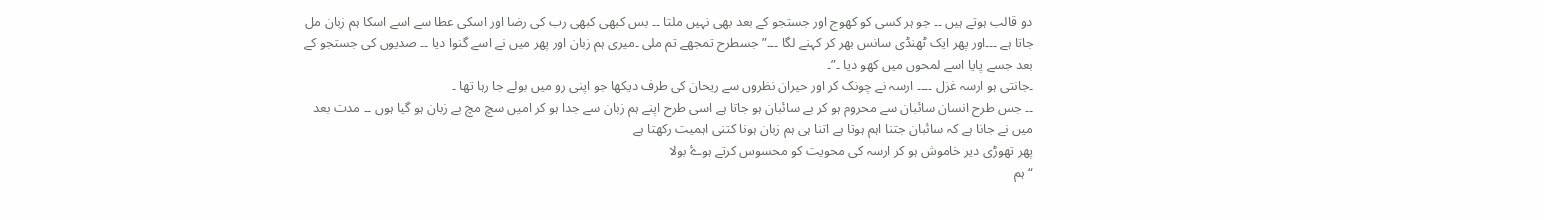دو قالب ہوتے ہیں ۔۔ جو ہر کسی کو کھوج اور جستجو کے بعد بھی نہیں ملتا ۔۔ بس کبھی کبھی رب کی رضا اور اسکی عطا سے اسے اسکا ہم زبان مل جاتا ہے ۔۔۔اور پھر ایک ٹھنڈی سانس بھر کر کہنے لگا ۔۔۔” جسطرح تمجھے تم ملی ۔میری ہم زبان اور پھر میں نے اسے گنوا دیا ۔۔ صدیوں کی جستجو کے بعد جسے پایا اسے لمحوں میں کھو دیا ۔”۔
۔جانتی ہو ارسہ غزل ۔۔۔۔ ارسہ نے چونک کر اور حیران نظروں سے ریحان کی طرف دیکھا جو اپنی رو میں بولے جا رہا تھا ۔
۔۔ جس طرح انسان سائبان سے محروم ہو کر بے سائبان ہو جاتا ہے اسی طرح اپنے ہم زبان سے جدا ہو کر امیں سچ مچ بے زبان ہو گیا ہوں ۔۔ مدت بعد میں نے جانا ہے کہ سائبان جتنا اہم ہوتا ہے اتنا ہی ہم زبان ہونا کتنی اہمیت رکھتا ہے
پھر تھوڑی دیر خاموش ہو کر ارسہ کی محویت کو محسوس کرتے ہوۓ بولا
“ہم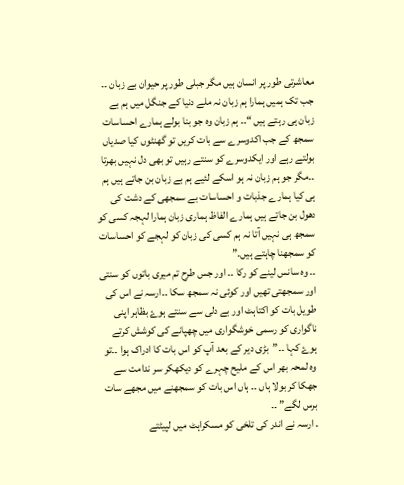معاشرتی طور پر انسان ہیں مگر جبلی طور پر حیوان بے زبان ۔۔ جب تک ہمیں ہمارا ہم زبان نہ ملے دنیا کے جنگل میں ہم بے زبان ہی رہتے ہیں “۔۔ ہم زبان وہ جو بنا بولے ہمارے احساسات سمجھ کے جب اکدوسرے سے بات کریں تو گھنٹوں کیا صدیاں بولتے رہے اور ایکدوسرے کو سنتے رہیں تو بھی دل نہیں بھرتا ۔۔مگر جو ہم زبان نہ ہو اسکے لئیے ہم بے زبان بن جاتے ہیں ہم ہی کیا ہمارے جذبات و احساسات بے سمجھی کے دشت کی دھول بن جاتے ہیں ہمارے الفاظ ہماری زبان ہمارا لہجہ کسی کو سمجھ ہی نہیں آتا نہ ہم کسی کی زبان کو لہجے کو احساسات کو سمجھنا چاہتے ہیں۔”
۔۔ وہ سانس لینے کو رکا ۔۔ اور جس طرح تم میری باتوں کو سنتی اور سمجھتی تھیں اور کوئی نہ سمجھ سکا ۔۔ارسہ نے اس کی طویل بات کو اکتاہٹ اور بے دلی سے سنتے ہوۓ بظاہر اپنی ناگواری کو رسمی خوشگواری میں چھپانے کی کوشش کرتے ہوۓ کہا ۔۔”بڑی دیر کے بعد آپ کو اس بات کا ادراک ہوا ۔۔تو وہ لمحہ بھر اس کے ملیح چہرے کو دیکھکر سر ندامت سے جھکا کر بولا ہاں ۔۔ ہاں اس بات کو سمجھنے میں مجھے سات برس لگے” ۔۔
۔ ارسہ نے اندر کی تلخی کو مسکراہٹ میں لپیٹتے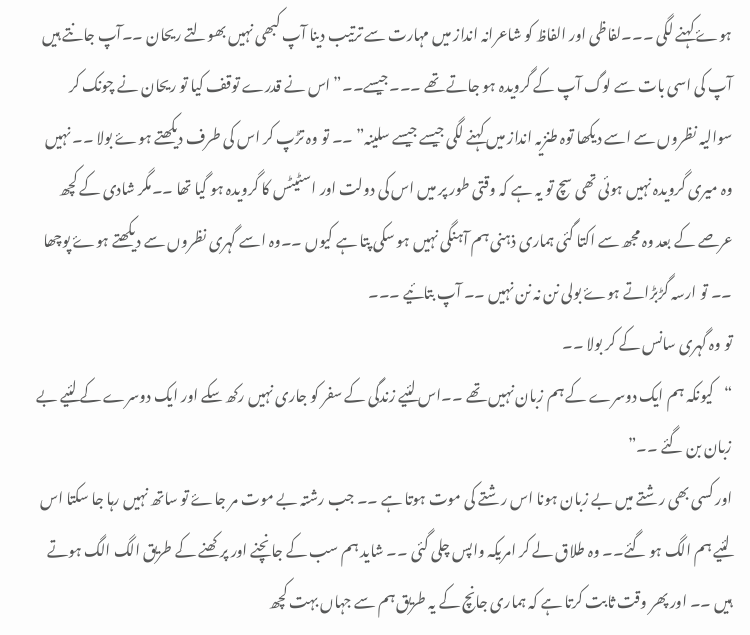ہوۓ کہنے لگی ۔۔۔لفاظی اور الفاظ کو شاعرانہ انداز میں مہارت سے ترتیب دینا آپ کبھی نہیں بھولتے ریحان ۔۔آپ جانتے ہیں آپ کی اسی بات سے لوگ آپ کے گرویدہ ہو جاتے تھے ۔۔۔جیسے۔۔” اس نے قدرے توقف کیا تو ریحان نے چونک کر سوالیہ نظروں سے اسے دیکھا توہ طنزیہ انداز میں کہنے لگی جیسے جیسے سلینہ” ۔۔ تو وہ تڑپ کر اس کی طرف دیکھتے ہوۓ بولا ۔۔ نہیں وہ میری گرویدہ نہیں ہوئی تھی سچ تو یہ ہے کہ وقتی طور پر میں اس کی دولت اور اسٹیٹس کا گرویدہ ہو گیا تھا ۔۔مگر شادی کے کچھ عرصے کے بعد وہ مجھ سے اکتا گئی ہماری ذہنی ہم آہنگی نہیں ہو سکی پتا ہے کیوں ۔۔وہ اسے گہری نظروں سے دیکھتے ہوۓ پوچھا ۔۔ تو ارسہ گڑبڑاتے ہوۓ بولی نن نہ نن نہیں ۔۔ آپ بتائیے ۔۔۔
تو وہ گہری سانس کے کر بولا ۔۔
“کیونکہ ہم ایک دوسرے کے ہم زبان نہیں تھے ۔۔اس لئیے زندگی کے سفر کو جاری نہیں رکھ سکے اور ایک دوسرے کے لئیے بے زبان بن گئے ۔۔”
اور کسی بھی رشتے میں بے زبان ہونا اس رشتے کی موت ہوتا ہے ۔۔ جب رشتہ بے موت مر جاۓ تو ساتھ نہیں رہا جا سکتا اس لئیے ہم الگ ہو گئے۔۔ وہ طلاق لے کر امریکہ واپس چلی گئی ۔۔ شاید ہم سب کے جانچنے اور پرکھنے کے طریق الگ الگ ہوتے ہیں ۔۔ اور پھر وقت ثابت کرتا ہے کہ ہماری جانچ کے یہ طریق ہم سے جہاں بہت کچھ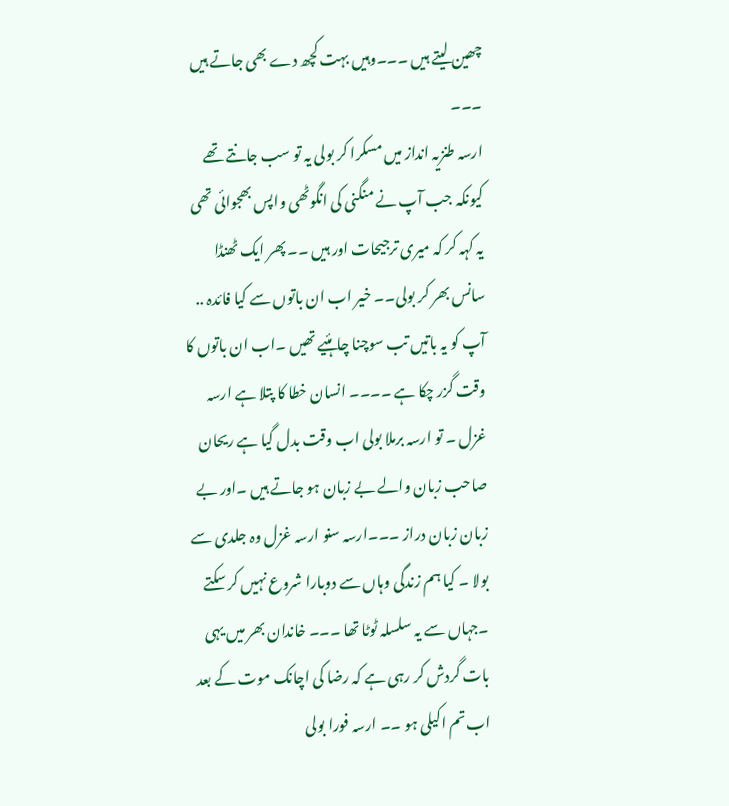چھین لیتے ہیں ۔۔۔وہیں بہت کچھ دے بھی جاتے ہیں ۔۔۔
ارسہ طنزیہ انداز میں مسکرا کر بولی یہ تو سب جانتے تھے کیونکہ جب آپ نے منگنی کی انگوٹھی واپس بھجوائی تھی یہ کہہ کر کہ میری ترجیحات اور ہیں ۔۔ پھر ایک ٹھنڈا سانس بھر کر بولی۔۔ خیر اب ان باتوں سے کیا فائدہ .. آپ کو یہ باتیں تب سوچنا چاہئیے تھیں ۔اب ان باتوں کا وقت گزر چکا ہے ۔۔۔۔ انسان خطا کا پتلا ہے ارسہ غزل ۔ تو ارسہ برملا بولی اب وقت بدل گیا ہے ریحان صاحب زبان والے بے زبان ہو جاتے ہیں ۔اور بے زبان زبان دراز ۔۔۔ارسہ سنو ارسہ غزل وہ جلدی سے بولا ۔ کیا ہم زندگی وہاں سے دوبارا شروع نہیں کر سکتے ۔جہاں سے یہ سلسلہ ٹوٹا تھا ۔۔۔ خاندان بھر میں یہی بات گردش کر رہی ہے کہ رضا کی اچانک موت کے بعد اب تم اکیلی ہو ۔۔ ارسہ فورا بولی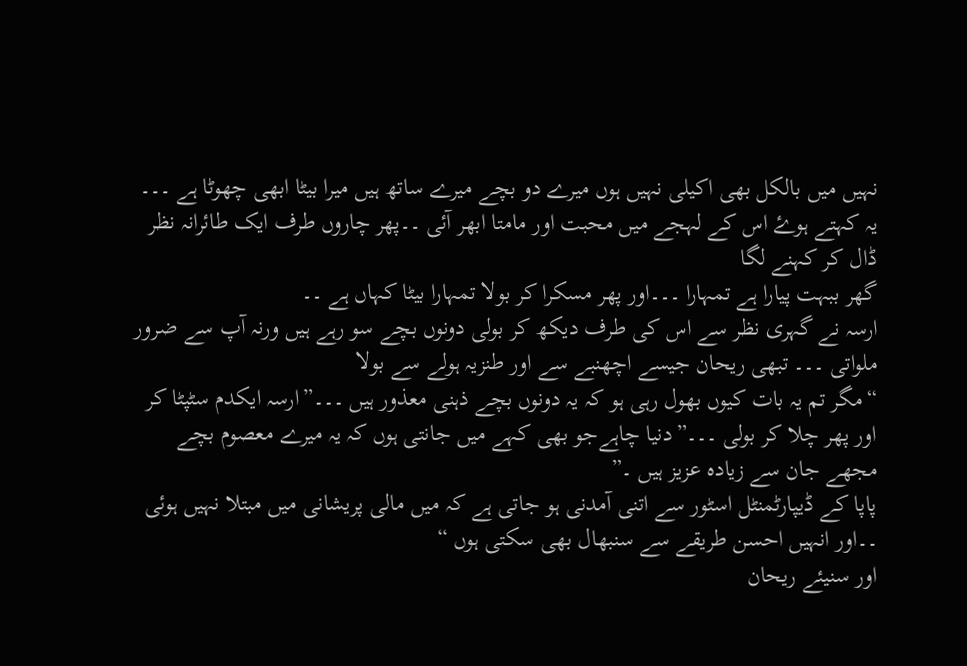نہیں میں بالکل بھی اکیلی نہیں ہوں میرے دو بچے میرے ساتھ ہیں میرا بیٹا ابھی چھوٹا ہے ۔۔۔ یہ کہتے ہوۓ اس کے لہجے میں محبت اور مامتا ابھر آئی ۔۔پھر چاروں طرف ایک طائرانہ نظر ڈال کر کہنے لگا
گھر ببہت پیارا ہے تمہارا ۔۔۔اور پھر مسکرا کر بولا تمہارا بیٹا کہاں ہے ۔۔
ارسہ نے گہری نظر سے اس کی طرف دیکھ کر بولی دونوں بچے سو رہے ہیں ورنہ آپ سے ضرور ملواتی ۔۔۔ تبھی ریحان جیسے اچھنبے سے اور طنزیہ ہولے سے بولا
“مگر تم یہ بات کیوں بھول رہی ہو کہ یہ دونوں بچے ذہنی معذور ہیں ۔۔۔”ارسہ ایکدم سٹپٹا کر اور پھر چلا کر بولی ۔۔۔”دنیا چاہےجو بھی کہے میں جانتی ہوں کہ یہ میرے معصوم بچے مجھے جان سے زیادہ عزیز ہیں ۔”
پاپا کے ڈیپارٹمنٹل اسٹور سے اتنی آمدنی ہو جاتی ہے کہ میں مالی پریشانی میں مبتلا نہیں ہوئی ۔۔اور انہیں احسن طریقے سے سنبھال بھی سکتی ہوں “
اور سنیئے ریحان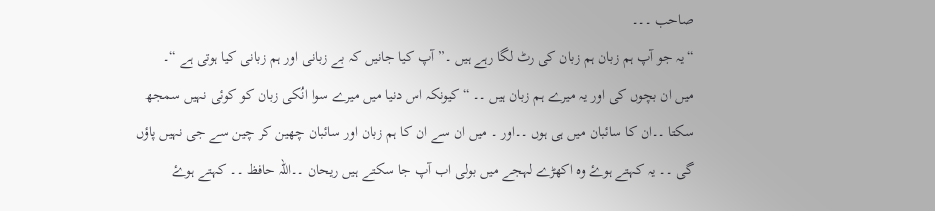صاحب ۔۔۔
“یہ جو آپ ہم زبان ہم زبان کی رٹ لگا رہے ہیں ۔”آپ کیا جانیں کہ بے زبانی اور ہم زبانی کیا ہوتی ہے “۔
میں ان بچوں کی اور یہ میرے ہم زبان ہیں ۔۔ “کیونکہ اس دنیا میں میرے سوا انُکی زبان کو کوئی نہیں سمجھ سکتا ۔۔ان کا سائبان میں ہی ہوں ۔۔اور ۔ میں ان سے ان کا ہم زبان اور سائبان چھین کر چین سے جی نہیں پاؤں گی ۔۔ یہ کہتے ہوۓ وہ اکھڑے لہجے میں بولی اب آپ جا سکتے ہیں ریحان ۔۔اللہ حافظ ۔۔ کہتے ہوۓ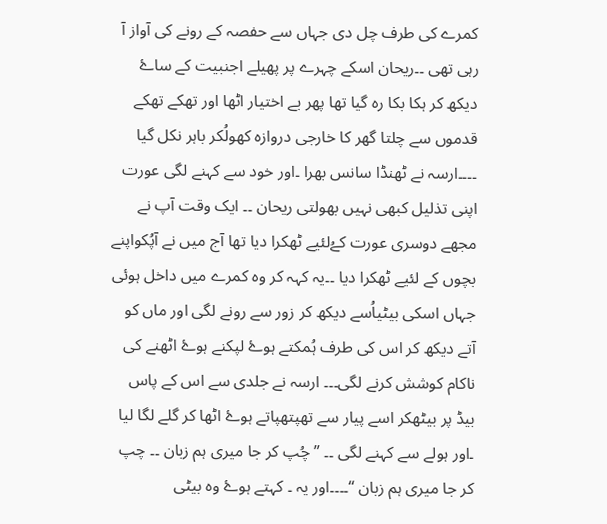کمرے کی طرف چل دی جہاں سے حفصہ کے رونے کی آواز آ رہی تھی ۔۔ریحان اسکے چہرے پر پھیلے اجنبیت کے ساۓ دیکھ کر ہکا بکا رہ گیا تھا پھر بے اختیار اٹھا اور تھکے تھکے قدموں سے چلتا گھر کا خارجی دروازہ کھولُکر باہر نکل گیا ۔۔۔۔ارسہ نے ٹھنڈا سانس بھرا ۔اور خود سے کہنے لگی عورت اپنی تذلیل کبھی نہیں بھولتی ریحان ۔۔ ایک وقت آپ نے مجھے دوسری عورت کےُلئیے ٹھکرا دیا تھا آج میں نے آپُکواپنے بچوں کے لئیے ٹھکرا دیا ۔۔یہ کہہ کر وہ کمرے میں داخل ہوئی جہاں اسکی بیٹیاُسے دیکھ کر زور سے رونے لگی اور ماں کو آتے دیکھ کر اس کی طرف ہُمکتے ہوۓ لپکنے ہوۓ اٹھنے کی ناکام کوشش کرنے لگی۔۔۔ ارسہ نے جلدی سے اس کے پاس بیڈ پر بیٹھکر اسے پیار سے تھپتھپاتے ہوۓ اٹھا کر گلے لگا لیا ۔اور ہولے سے کہنے لگی ۔۔ ” چُپ کر جا میری ہم زبان ۔۔ چپ کر جا میری ہم زبان “۔۔۔۔اور یہ ۔ کہتے ہوۓ وہ بیٹی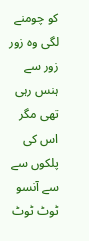کو چومنے لگی وہ زور زور سے ہنس رہی تھی مگر اس کی پلکوں سے سے آنسو ٹوٹ ٹوٹ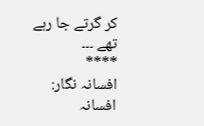کر گرتے جا رہے تھے ۔۔۔
****
افسانہ نگار: افسانہ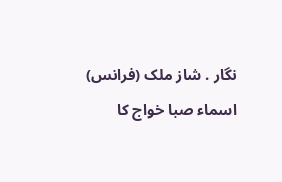نگار . شاز ملک (فرانس)
اسماء صبا خواج کا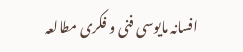افسانہ مایوسی فنی و فکری مطالعہ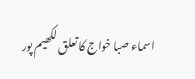اسماء صبا خواج کا تعلق لکھیم پور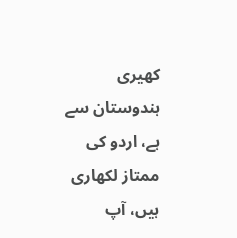کھیری ہندوستان سے ہے، اردو کی ممتاز لکھاری ہیں، آپ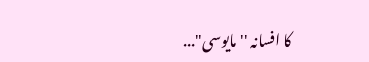کا افسانہ ''مایوسی"...